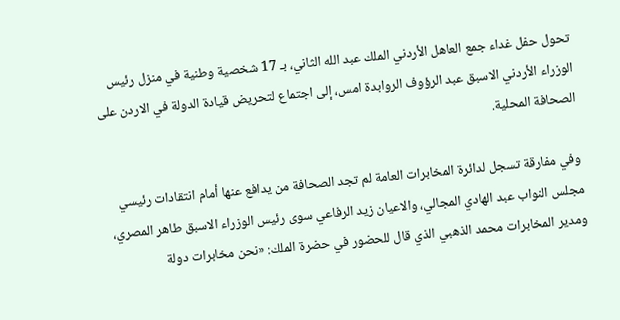تحول حفل غداء جمع العاهل الأردني الملك عبد الله الثاني، بـ 17 شخصية وطنية في منزل رئيس الوزراء الأردني الاسبق عبد الرؤوف الروابدة امس، إلى اجتماع لتحريض قيادة الدولة في الاردن على الصحافة المحلية.

وفي مفارقة تسجل لدائرة المخابرات العامة لم تجد الصحافة من يدافع عنها أمام انتقادات رئيسي مجلس النواب عبد الهادي المجالي، والاعيان زيد الرفاعي سوى رئيس الوزراء الاسبق طاهر المصري، ومدير المخابرات محمد الذهبي الذي قال للحضور في حضرة الملك: «نحن مخابرات دولة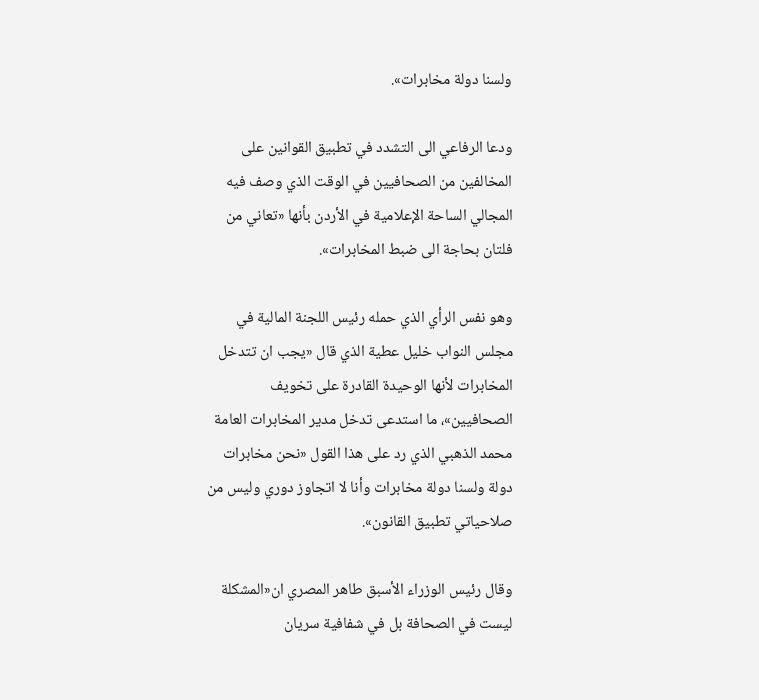ولسنا دولة مخابرات».

ودعا الرفاعي الى التشدد في تطبيق القوانين على المخالفين من الصحافيين في الوقت الذي وصف فيه المجالي الساحة الإعلامية في الأردن بأنها «تعاني من فلتان بحاجة الى ضبط المخابرات».

وهو نفس الرأي الذي حمله رئيس اللجنة المالية في مجلس النواب خليل عطية الذي قال «يجب ان تتدخل المخابرات لأنها الوحيدة القادرة على تخويف الصحافيين»، ما استدعى تدخل مدير المخابرات العامة محمد الذهبي الذي رد على هذا القول «نحن مخابرات دولة ولسنا دولة مخابرات وأنا لا اتجاوز دوري وليس من صلاحياتي تطبيق القانون».

وقال رئيس الوزراء الأسبق طاهر المصري ان«المشكلة ليست في الصحافة بل في شفافية سريان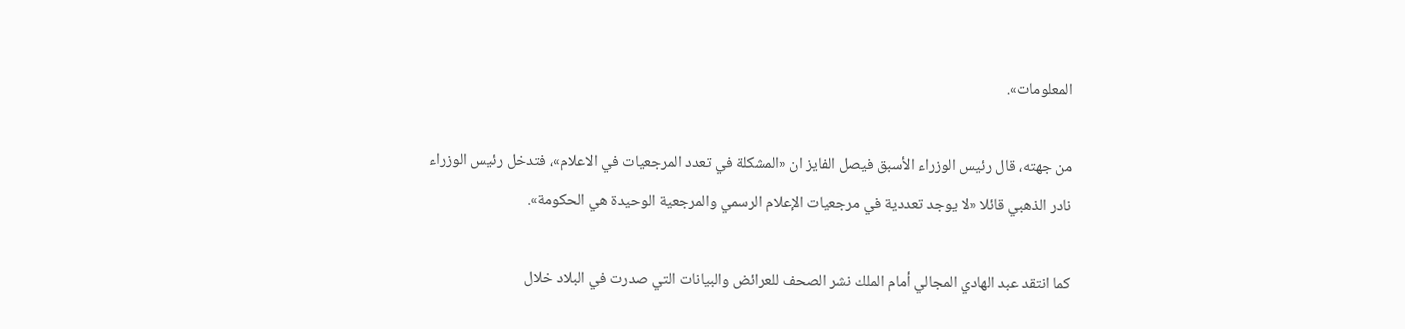المعلومات».

من جهته، قال رئيس الوزراء الأسبق فيصل الفايز ان «المشكلة في تعدد المرجعيات في الاعلام»، فتدخل رئيس الوزراء نادر الذهبي قائلا «لا يوجد تعددية في مرجعيات الإعلام الرسمي والمرجعية الوحيدة هي الحكومة».

كما انتقد عبد الهادي المجالي أمام الملك نشر الصحف للعرائض والبيانات التي صدرت في البلاد خلال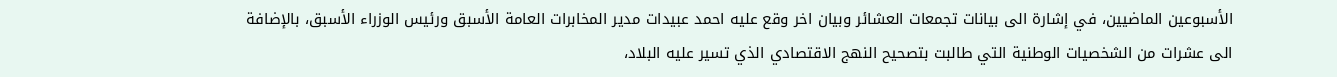الأسبوعين الماضيين، في إشارة الى بيانات تجمعات العشائر وبيان اخر وقع عليه احمد عبيدات مدير المخابرات العامة الأسبق ورئيس الوزراء الأسبق، بالإضافة الى عشرات من الشخصيات الوطنية التي طالبت بتصحيح النهج الاقتصادي الذي تسير عليه البلاد،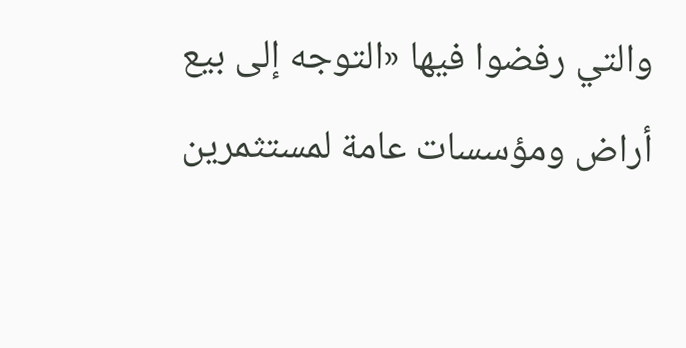والتي رفضوا فيها «التوجه إلى بيع أراض ومؤسسات عامة لمستثمرين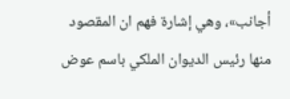أجانب»، وهي إشارة فهم ان المقصود منها رئيس الديوان الملكي باسم عوض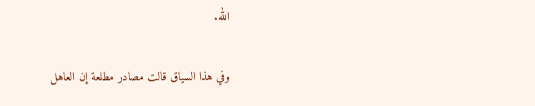الله.

وفي هذا السياق قالت مصادر مطلعة إن العاهل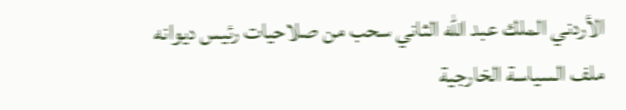الأردني الملك عبد الله الثاني سحب من صلاحيات رئيس ديوانه ملف السياسة الخارجية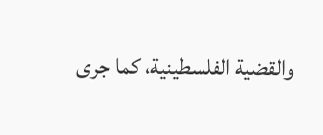والقضية الفلسطينية، كما جرى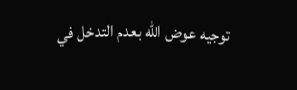توجيه عوض الله بعدم التدخل في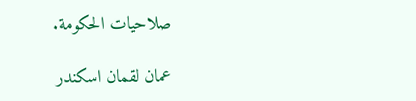صلاحيات الحكومة.

عمان لقمان اسكندر